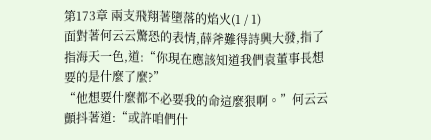第173章 兩支飛翔著墮落的焰火(1 / 1)
面對著何云云驚恐的表情,薛斧難得詩興大發,指了指海天一色,道:“你現在應該知道我們袁董事長想要的是什麼了麼?”
“他想要什麼都不必要我的命這麼狠啊。”何云云顫抖著道:“或許咱們什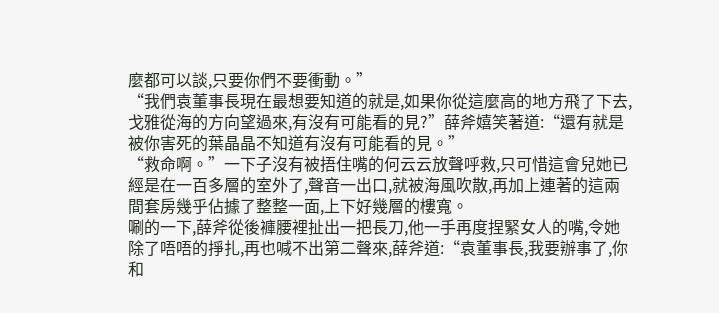麼都可以談,只要你們不要衝動。”
“我們袁董事長現在最想要知道的就是,如果你從這麼高的地方飛了下去,戈雅從海的方向望過來,有沒有可能看的見?”薛斧嬉笑著道:“還有就是被你害死的葉晶晶不知道有沒有可能看的見。”
“救命啊。”一下子沒有被捂住嘴的何云云放聲呼救,只可惜這會兒她已經是在一百多層的室外了,聲音一出口,就被海風吹散,再加上連著的這兩間套房幾乎佔據了整整一面,上下好幾層的樓寬。
唰的一下,薛斧從後褲腰裡扯出一把長刀,他一手再度捏緊女人的嘴,令她除了唔唔的掙扎,再也喊不出第二聲來,薛斧道:“袁董事長,我要辦事了,你和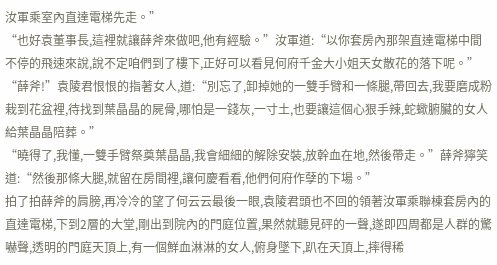汝軍乘室內直達電梯先走。”
“也好袁董事長,這裡就讓薛斧來做吧,他有經驗。”汝軍道:“以你套房內那架直達電梯中間不停的飛速來說,說不定咱們到了樓下,正好可以看見何府千金大小姐天女散花的落下呢。”
“薛斧!”袁陵君恨恨的指著女人,道:“別忘了,卸掉她的一雙手臂和一條腿,帶回去,我要磨成粉栽到花盆裡,待找到葉晶晶的屍骨,哪怕是一錢灰,一寸土,也要讓這個心狠手辣,蛇蠍腑臟的女人給葉晶晶陪葬。”
“曉得了,我懂,一雙手臂祭奠葉晶晶,我會細細的解除安裝,放幹血在地,然後帶走。”薛斧獰笑道:“然後那條大腿,就留在房間裡,讓何慶看看,他們何府作孽的下場。”
拍了拍薛斧的肩膀,再冷冷的望了何云云最後一眼,袁陵君頭也不回的領著汝軍乘聯棟套房內的直達電梯,下到2層的大堂,剛出到院內的門庭位置,果然就聽見砰的一聲,遂即四周都是人群的驚嚇聲,透明的門庭天頂上,有一個鮮血淋淋的女人,俯身墜下,趴在天頂上,摔得稀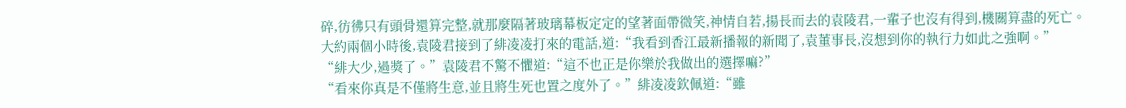碎,彷彿只有頭骨還算完整,就那麼隔著玻璃幕板定定的望著面帶微笑,神情自若,揚長而去的袁陵君,一輩子也沒有得到,機關算盡的死亡。
大約兩個小時後,袁陵君接到了緋凌凌打來的電話,道:“我看到香江最新播報的新聞了,袁董事長,沒想到你的執行力如此之強啊。”
“緋大少,過獎了。”袁陵君不驚不懼道:“這不也正是你樂於我做出的選擇嘛?”
“看來你真是不僅將生意,並且將生死也置之度外了。”緋凌凌欽佩道:“雖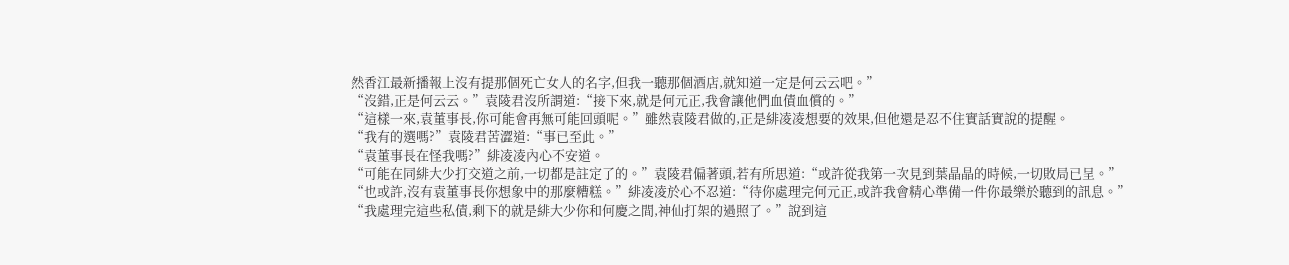然香江最新播報上沒有提那個死亡女人的名字,但我一聽那個酒店,就知道一定是何云云吧。”
“沒錯,正是何云云。”袁陵君沒所謂道:“接下來,就是何元正,我會讓他們血債血償的。”
“這樣一來,袁董事長,你可能會再無可能回頭呢。”雖然袁陵君做的,正是緋凌凌想要的效果,但他還是忍不住實話實說的提醒。
“我有的選嗎?”袁陵君苦澀道:“事已至此。”
“袁董事長在怪我嗎?”緋凌凌內心不安道。
“可能在同緋大少打交道之前,一切都是註定了的。”袁陵君偏著頭,若有所思道:“或許從我第一次見到葉晶晶的時候,一切敗局已呈。”
“也或許,沒有袁董事長你想象中的那麼糟糕。”緋凌凌於心不忍道:“待你處理完何元正,或許我會精心準備一件你最樂於聽到的訊息。”
“我處理完這些私債,剩下的就是緋大少你和何慶之間,神仙打架的過照了。”說到這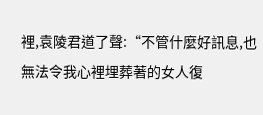裡,袁陵君道了聲:“不管什麼好訊息,也無法令我心裡埋葬著的女人復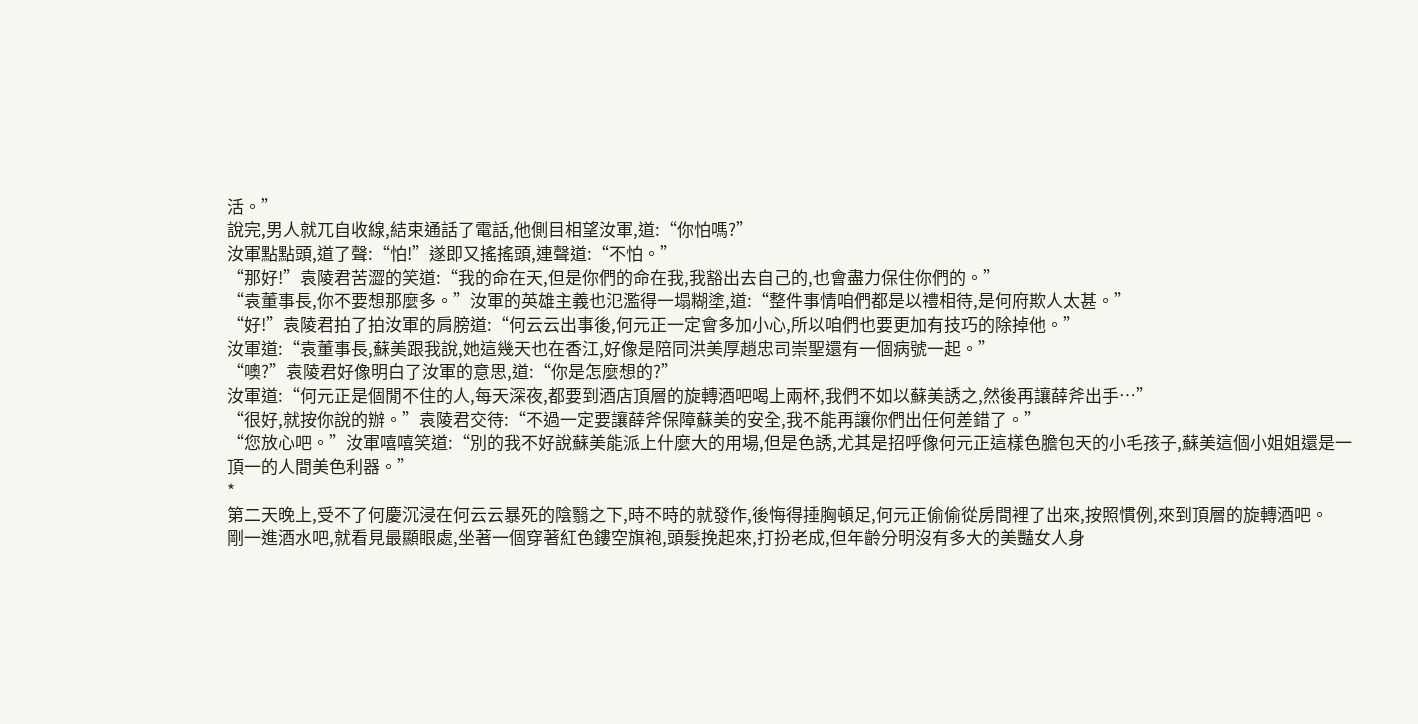活。”
說完,男人就兀自收線,結束通話了電話,他側目相望汝軍,道:“你怕嗎?”
汝軍點點頭,道了聲:“怕!”遂即又搖搖頭,連聲道:“不怕。”
“那好!”袁陵君苦澀的笑道:“我的命在天,但是你們的命在我,我豁出去自己的,也會盡力保住你們的。”
“袁董事長,你不要想那麼多。”汝軍的英雄主義也氾濫得一塌糊塗,道:“整件事情咱們都是以禮相待,是何府欺人太甚。”
“好!”袁陵君拍了拍汝軍的肩膀道:“何云云出事後,何元正一定會多加小心,所以咱們也要更加有技巧的除掉他。”
汝軍道:“袁董事長,蘇美跟我說,她這幾天也在香江,好像是陪同洪美厚趙忠司崇聖還有一個病號一起。”
“噢?”袁陵君好像明白了汝軍的意思,道:“你是怎麼想的?”
汝軍道:“何元正是個閒不住的人,每天深夜,都要到酒店頂層的旋轉酒吧喝上兩杯,我們不如以蘇美誘之,然後再讓薛斧出手…”
“很好,就按你說的辦。”袁陵君交待:“不過一定要讓薛斧保障蘇美的安全,我不能再讓你們出任何差錯了。”
“您放心吧。”汝軍嘻嘻笑道:“別的我不好說蘇美能派上什麼大的用場,但是色誘,尤其是招呼像何元正這樣色膽包天的小毛孩子,蘇美這個小姐姐還是一頂一的人間美色利器。”
*
第二天晚上,受不了何慶沉浸在何云云暴死的陰翳之下,時不時的就發作,後悔得捶胸頓足,何元正偷偷從房間裡了出來,按照慣例,來到頂層的旋轉酒吧。
剛一進酒水吧,就看見最顯眼處,坐著一個穿著紅色鏤空旗袍,頭髮挽起來,打扮老成,但年齡分明沒有多大的美豔女人身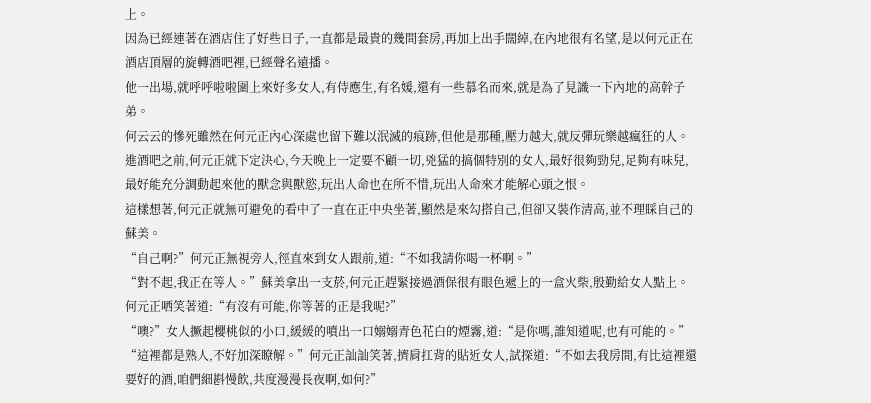上。
因為已經連著在酒店住了好些日子,一直都是最貴的幾間套房,再加上出手闊綽,在內地很有名望,是以何元正在酒店頂層的旋轉酒吧裡,已經聲名遠播。
他一出場,就呼呼啦啦圍上來好多女人,有侍應生,有名媛,還有一些慕名而來,就是為了見識一下內地的高幹子弟。
何云云的慘死雖然在何元正內心深處也留下難以泯滅的痕跡,但他是那種,壓力越大,就反彈玩樂越瘋狂的人。
進酒吧之前,何元正就下定決心,今天晚上一定要不顧一切,兇猛的搞個特別的女人,最好很夠勁兒,足夠有味兒,最好能充分調動起來他的獸念與獸慾,玩出人命也在所不惜,玩出人命來才能解心頭之恨。
這樣想著,何元正就無可避免的看中了一直在正中央坐著,顯然是來勾搭自己,但卻又裝作清高,並不理睬自己的蘇美。
“自己啊?”何元正無視旁人,徑直來到女人跟前,道:“不如我請你喝一杯啊。”
“對不起,我正在等人。”蘇美拿出一支菸,何元正趕緊接過酒保很有眼色遞上的一盒火柴,殷勤給女人點上。
何元正哂笑著道:“有沒有可能,你等著的正是我呢?”
“噢?”女人撅起櫻桃似的小口,緩緩的噴出一口嫋嫋青色花白的煙霧,道:“是你嗎,誰知道呢,也有可能的。”
“這裡都是熟人,不好加深瞭解。”何元正訕訕笑著,擠肩扛背的貼近女人,試探道:“不如去我房間,有比這裡還要好的酒,咱們細斟慢飲,共度漫漫長夜啊,如何?”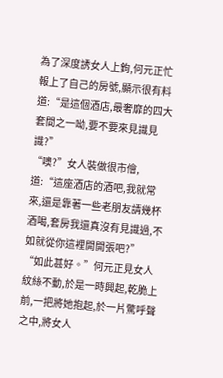為了深度誘女人上鉤,何元正忙報上了自己的房號,顯示很有料道:“是這個酒店,最奢靡的四大套間之一呦,要不要來見識見識?”
“噢?”女人裝做很市儈,道:“這座酒店的酒吧,我就常來,還是靠著一些老朋友請幾杯酒喝,套房我還真沒有見識過,不如就從你這裡開開張吧?”
“如此甚好。”何元正見女人紋絲不動,於是一時興起,乾脆上前,一把將她抱起,於一片驚呼聲之中,將女人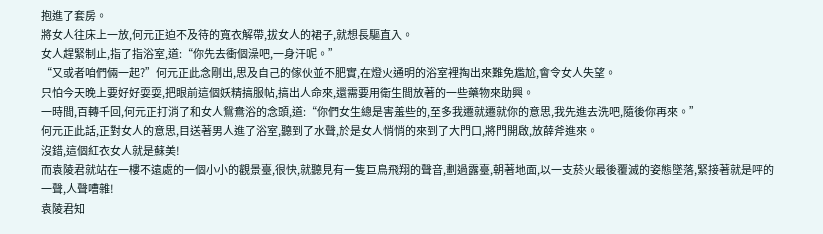抱進了套房。
將女人往床上一放,何元正迫不及待的寬衣解帶,拔女人的裙子,就想長驅直入。
女人趕緊制止,指了指浴室,道:“你先去衝個澡吧,一身汗呢。”
“又或者咱們倆一起?”何元正此念剛出,思及自己的傢伙並不肥實,在燈火通明的浴室裡掏出來難免尷尬,會令女人失望。
只怕今天晚上要好好耍耍,把眼前這個妖精搞服帖,搞出人命來,還需要用衛生間放著的一些藥物來助興。
一時間,百轉千回,何元正打消了和女人鴛鴦浴的念頭,道:“你們女生總是害羞些的,至多我遷就遷就你的意思,我先進去洗吧,隨後你再來。”
何元正此話,正對女人的意思,目送著男人進了浴室,聽到了水聲,於是女人悄悄的來到了大門口,將門開啟,放薛斧進來。
沒錯,這個紅衣女人就是蘇美!
而袁陵君就站在一樓不遠處的一個小小的觀景臺,很快,就聽見有一隻巨鳥飛翔的聲音,劃過露臺,朝著地面,以一支菸火最後覆滅的姿態墜落,緊接著就是呯的一聲,人聲嘈雜!
袁陵君知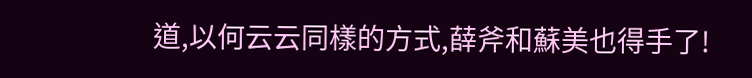道,以何云云同樣的方式,薛斧和蘇美也得手了!